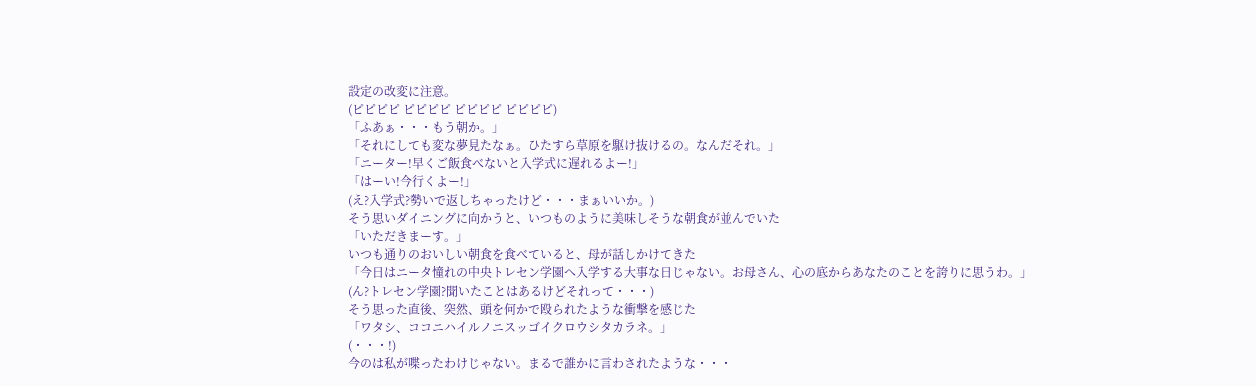設定の改変に注意。
(ピピピピ ピピピピ ピピピピ ピピピピ)
「ふあぁ・・・もう朝か。」
「それにしても変な夢見たなぁ。ひたすら草原を駆け抜けるの。なんだそれ。」
「ニーター!早くご飯食べないと入学式に遅れるよー!」
「はーい!今行くよー!」
(え?入学式?勢いで返しちゃったけど・・・まぁいいか。)
そう思いダイニングに向かうと、いつものように美味しそうな朝食が並んでいた
「いただきまーす。」
いつも通りのおいしい朝食を食べていると、母が話しかけてきた
「今日はニータ憧れの中央トレセン学園へ入学する大事な日じゃない。お母さん、心の底からあなたのことを誇りに思うわ。」
(ん?トレセン学園?聞いたことはあるけどそれって・・・)
そう思った直後、突然、頭を何かで殴られたような衝撃を感じた
「ワタシ、ココニハイルノニスッゴイクロウシタカラネ。」
(・・・!)
今のは私が喋ったわけじゃない。まるで誰かに言わされたような・・・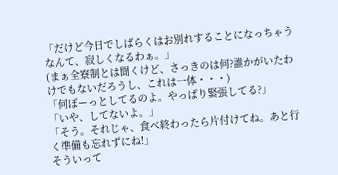「だけど今日でしばらくはお別れすることになっちゃうなんて、寂しくなるわぁ。」
(まぁ全寮制とは聞くけど、さっきのは何?誰かがいたわけでもないだろうし、これは一体・・・)
「何ぼーっとしてるのよ。やっぱり緊張してる?」
「いや、してないよ。」
「そう。それじゃ、食べ終わったら片付けてね。あと行く準備も忘れずにね!」
そういって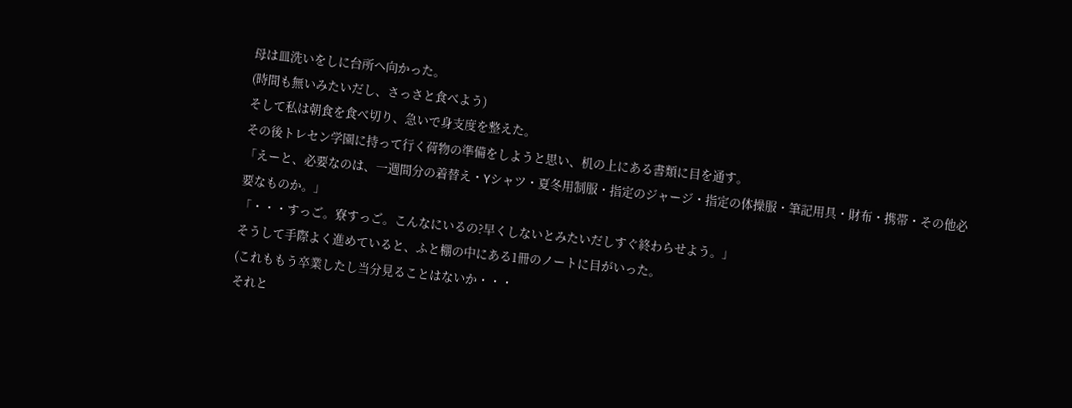母は皿洗いをしに台所へ向かった。
(時間も無いみたいだし、さっさと食べよう)
そして私は朝食を食べ切り、急いで身支度を整えた。
その後トレセン学園に持って行く荷物の準備をしようと思い、机の上にある書類に目を通す。
「えーと、必要なのは、一週間分の着替え・Yシャツ・夏冬用制服・指定のジャージ・指定の体操服・筆記用具・財布・携帯・その他必要なものか。」
「・・・すっご。寮すっご。こんなにいるの?早くしないとみたいだしすぐ終わらせよう。」
そうして手際よく進めていると、ふと棚の中にある1冊のノートに目がいった。
(これももう卒業したし当分見ることはないか・・・
それと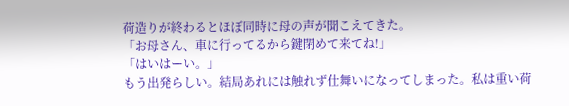荷造りが終わるとほぼ同時に母の声が聞こえてきた。
「お母さん、車に行ってるから鍵閉めて来てね!」
「はいはーい。」
もう出発らしい。結局あれには触れず仕舞いになってしまった。私は重い荷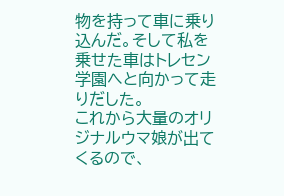物を持って車に乗り込んだ。そして私を乗せた車はトレセン学園へと向かって走りだした。
これから大量のオリジナルウマ娘が出てくるので、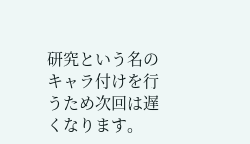研究という名のキャラ付けを行うため次回は遅くなります。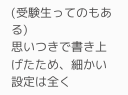(受験生ってのもある)
思いつきで書き上げたため、細かい設定は全く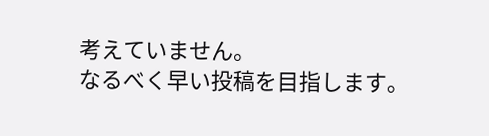考えていません。
なるべく早い投稿を目指します。